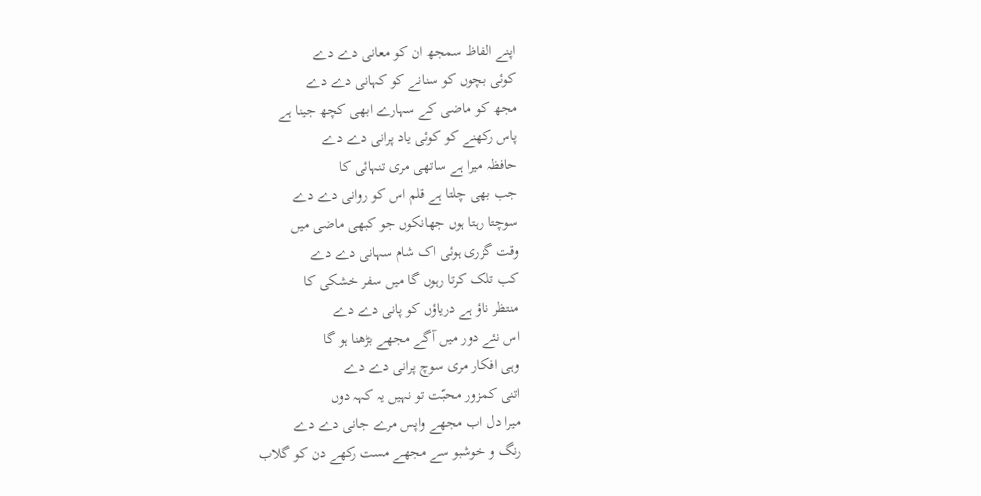اپنے الفاظ سمجھ ان کو معانی دے دے
کوئی بچوں کو سنانے کو کہانی دے دے
مجھ کو ماضی کے سہارے ابھی کچھ جینا ہے
پاس رکھنے کو کوئی یاد پرانی دے دے
حافظہ میرا ہے ساتھی مری تنہائی کا
جب بھی چلتا ہے قلم اس کو روانی دے دے
سوچتا رہتا ہوں جھانکوں جو کبھی ماضی میں
وقت گزری ہوئی اک شام سہانی دے دے
کب تلک کرتا رہوں گا میں سفر خشکی کا
منتظر ناؤ ہے دریاؤں کو پانی دے دے
اس نئے دور میں آگے مجھے بڑھنا ہو گا
وہی افکار مری سوچ پرانی دے دے
اتنی کمزور محبّت تو نہیں یہ کہہ دوں
میرا دل اب مجھے واپس مرے جانی دے دے
رنگ و خوشبو سے مجھے مست رکھے دن کو گلاب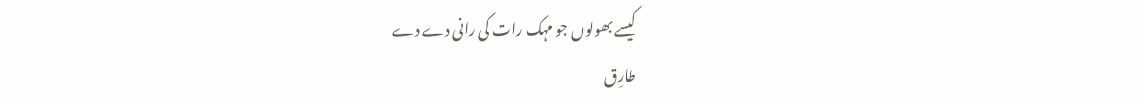کیسے بھولوں جو مہک رات کی رانی دے دے
طارِق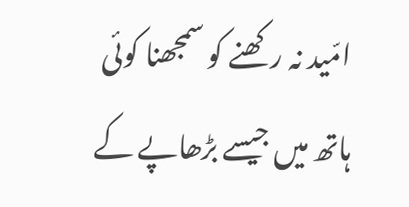امّید نہ رکھنے کو سمجھنا کوئی
ہاتھ میں جیسے بڑھاپے کے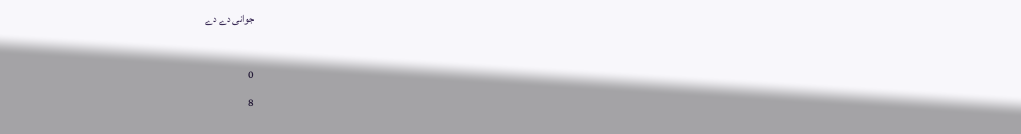جوانی دے دے

0
8